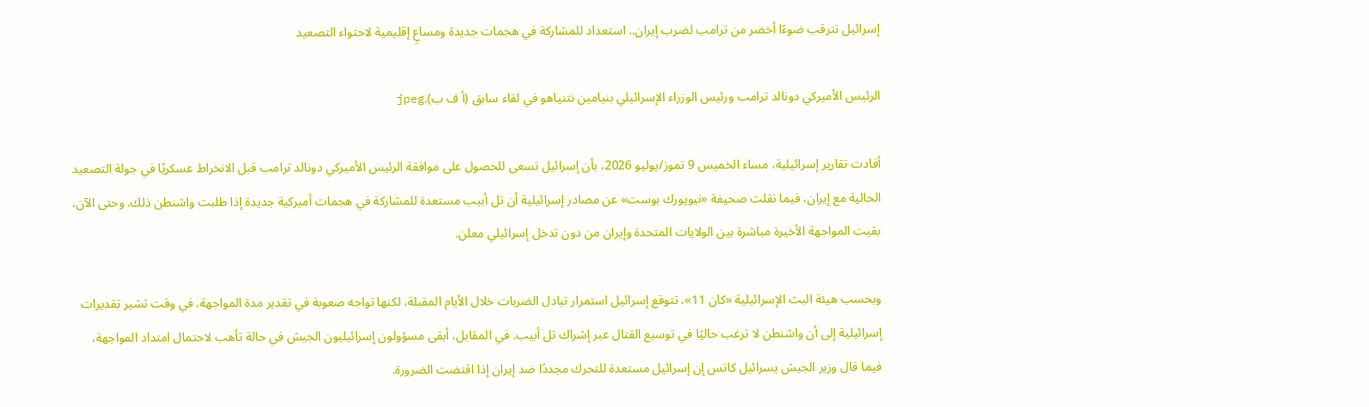إسرائيل تترقب ضوءًا أخضر من ترامب لضرب إيران.. استعداد للمشاركة في هجمات جديدة ومساعٍ إقليمية لاحتواء التصعيد

الرئيس الأميركي دونالد ترامب ورئيس الوزراء الإسرائيلي بنيامين نتنياهو في لقاء سابق (أ ف ب).jpeg

أفادت تقارير إسرائيلية، مساء الخميس 9 تموز/يوليو 2026، بأن إسرائيل تسعى للحصول على موافقة الرئيس الأميركي دونالد ترامب قبل الانخراط عسكريًا في جولة التصعيد الحالية مع إيران، فيما نقلت صحيفة «نيويورك بوست» عن مصادر إسرائيلية أن تل أبيب مستعدة للمشاركة في هجمات أميركية جديدة إذا طلبت واشنطن ذلك. وحتى الآن، بقيت المواجهة الأخيرة مباشرة بين الولايات المتحدة وإيران من دون تدخل إسرائيلي معلن.

وبحسب هيئة البث الإسرائيلية «كان 11»، تتوقع إسرائيل استمرار تبادل الضربات خلال الأيام المقبلة، لكنها تواجه صعوبة في تقدير مدة المواجهة، في وقت تشير تقديرات إسرائيلية إلى أن واشنطن لا ترغب حاليًا في توسيع القتال عبر إشراك تل أبيب. في المقابل، أبقى مسؤولون إسرائيليون الجيش في حالة تأهب لاحتمال امتداد المواجهة، فيما قال وزير الجيش يسرائيل كاتس إن إسرائيل مستعدة للتحرك مجددًا ضد إيران إذا اقتضت الضرورة.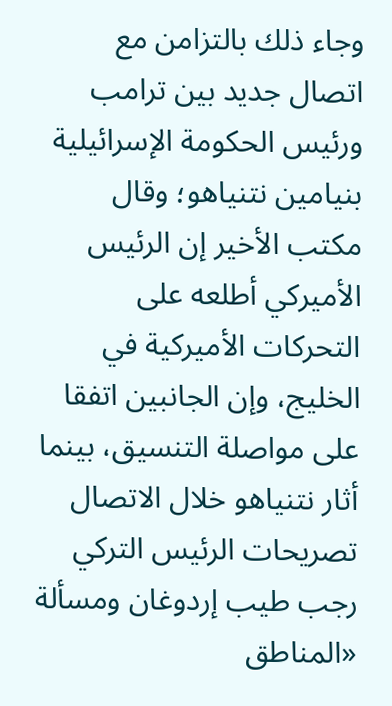وجاء ذلك بالتزامن مع اتصال جديد بين ترامب ورئيس الحكومة الإسرائيلية بنيامين نتنياهو؛ وقال مكتب الأخير إن الرئيس الأميركي أطلعه على التحركات الأميركية في الخليج، وإن الجانبين اتفقا على مواصلة التنسيق، بينما أثار نتنياهو خلال الاتصال تصريحات الرئيس التركي رجب طيب إردوغان ومسألة «المناطق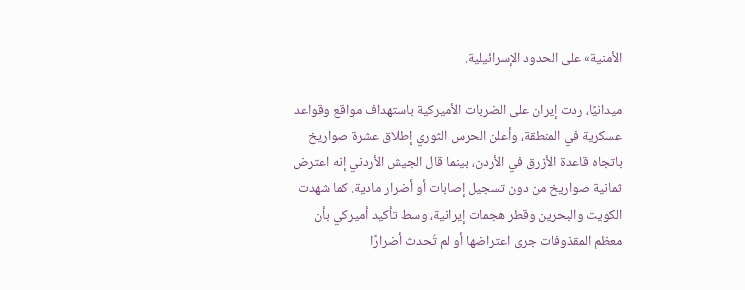الأمنية» على الحدود الإسرائيلية.

ميدانيًا، ردت إيران على الضربات الأميركية باستهداف مواقع وقواعد عسكرية في المنطقة، وأعلن الحرس الثوري إطلاق عشرة صواريخ باتجاه قاعدة الأزرق في الأردن، بينما قال الجيش الأردني إنه اعترض ثمانية صواريخ من دون تسجيل إصابات أو أضرار مادية. كما شهدت الكويت والبحرين وقطر هجمات إيرانية، وسط تأكيد أميركي بأن معظم المقذوفات جرى اعتراضها أو لم تُحدث أضرارًا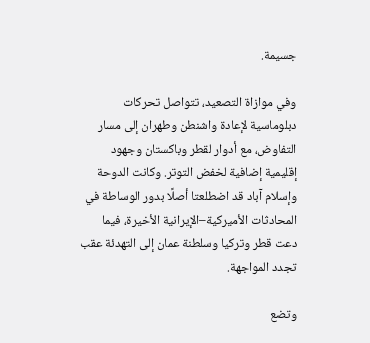جسيمة.

وفي موازاة التصعيد، تتواصل تحركات دبلوماسية لإعادة واشنطن وطهران إلى مسار التفاوض، مع أدوار لقطر وباكستان وجهود إقليمية إضافية لخفض التوتر. وكانت الدوحة وإسلام آباد قد اضطلعتا أصلًا بدور الوساطة في المحادثات الأميركية–الإيرانية الأخيرة، فيما دعت قطر وتركيا وسلطنة عمان إلى التهدئة عقب تجدد المواجهة.

وتضع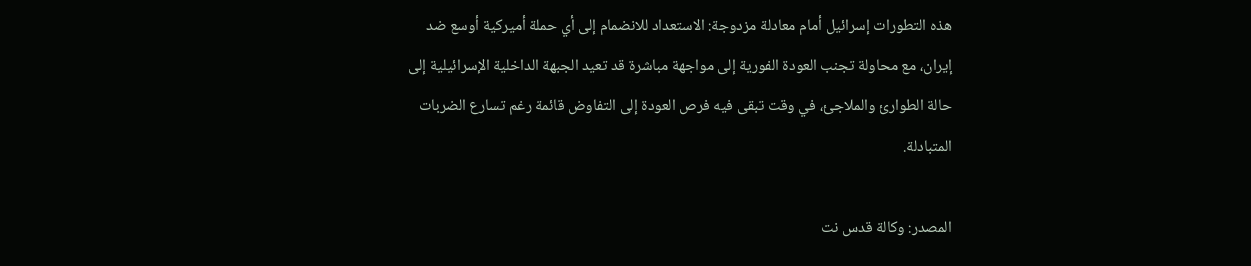هذه التطورات إسرائيل أمام معادلة مزدوجة: الاستعداد للانضمام إلى أي حملة أميركية أوسع ضد إيران، مع محاولة تجنب العودة الفورية إلى مواجهة مباشرة قد تعيد الجبهة الداخلية الإسرائيلية إلى حالة الطوارئ والملاجئ، في وقت تبقى فيه فرص العودة إلى التفاوض قائمة رغم تسارع الضربات المتبادلة.

المصدر: وكالة قدس نت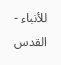للأنباء - القدس